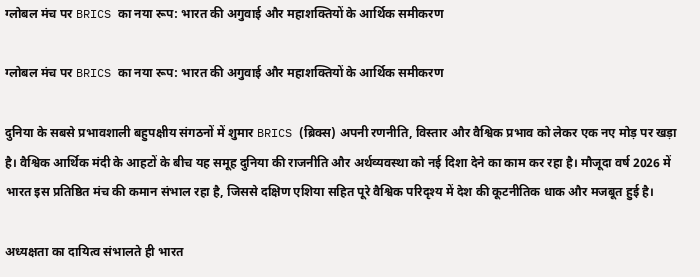ग्लोबल मंच पर BRICS का नया रूप: भारत की अगुवाई और महाशक्तियों के आर्थिक समीकरण

ग्लोबल मंच पर BRICS का नया रूप: भारत की अगुवाई और महाशक्तियों के आर्थिक समीकरण

दुनिया के सबसे प्रभावशाली बहुपक्षीय संगठनों में शुमार BRICS (ब्रिक्स) अपनी रणनीति, विस्तार और वैश्विक प्रभाव को लेकर एक नए मोड़ पर खड़ा है। वैश्विक आर्थिक मंदी के आहटों के बीच यह समूह दुनिया की राजनीति और अर्थव्यवस्था को नई दिशा देने का काम कर रहा है। मौजूदा वर्ष 2026 में भारत इस प्रतिष्ठित मंच की कमान संभाल रहा है, जिससे दक्षिण एशिया सहित पूरे वैश्विक परिदृश्य में देश की कूटनीतिक धाक और मजबूत हुई है।

अध्यक्षता का दायित्व संभालते ही भारत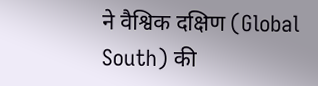ने वैश्विक दक्षिण (Global South) की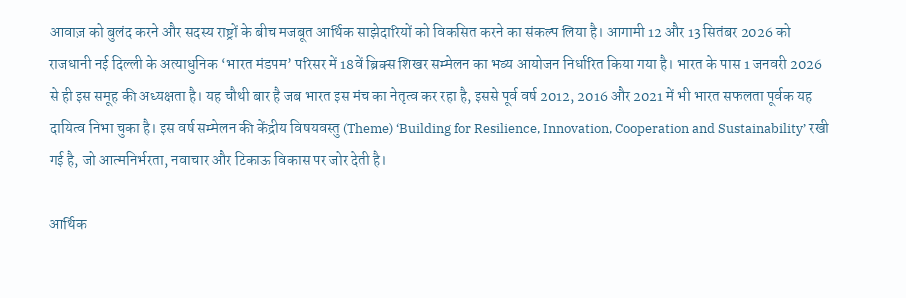आवाज़ को बुलंद करने और सदस्य राष्ट्रों के बीच मजबूत आर्थिक साझेदारियों को विकसित करने का संकल्प लिया है। आगामी 12 और 13 सितंबर 2026 को राजधानी नई दिल्ली के अत्याधुनिक ‘भारत मंडपम’ परिसर में 18वें ब्रिक्स शिखर सम्मेलन का भव्य आयोजन निर्धारित किया गया है। भारत के पास 1 जनवरी 2026 से ही इस समूह की अध्यक्षता है। यह चौथी बार है जब भारत इस मंच का नेतृत्व कर रहा है, इससे पूर्व वर्ष 2012, 2016 और 2021 में भी भारत सफलता पूर्वक यह दायित्व निभा चुका है। इस वर्ष सम्मेलन की केंद्रीय विषयवस्तु (Theme) ‘Building for Resilience, Innovation, Cooperation and Sustainability’ रखी गई है, जो आत्मनिर्भरता, नवाचार और टिकाऊ विकास पर जोर देती है।

आर्थिक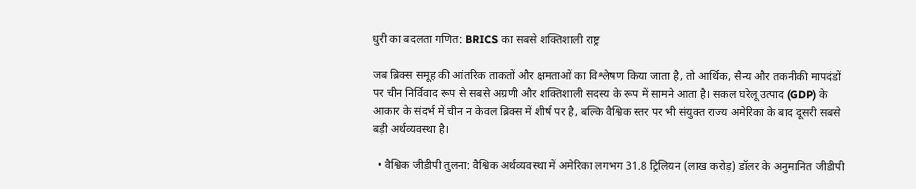धुरी का बदलता गणित: BRICS का सबसे शक्तिशाली राष्ट्र

जब ब्रिक्स समूह की आंतरिक ताकतों और क्षमताओं का विश्लेषण किया जाता है, तो आर्थिक, सैन्य और तकनीकी मापदंडों पर चीन निर्विवाद रूप से सबसे अग्रणी और शक्तिशाली सदस्य के रूप में सामने आता है। सकल घरेलू उत्पाद (GDP) के आकार के संदर्भ में चीन न केवल ब्रिक्स में शीर्ष पर है, बल्कि वैश्विक स्तर पर भी संयुक्त राज्य अमेरिका के बाद दूसरी सबसे बड़ी अर्थव्यवस्था है।

  • वैश्विक जीडीपी तुलना: वैश्विक अर्थव्यवस्था में अमेरिका लगभग 31.8 ट्रिलियन (लाख करोड़) डॉलर के अनुमानित जीडीपी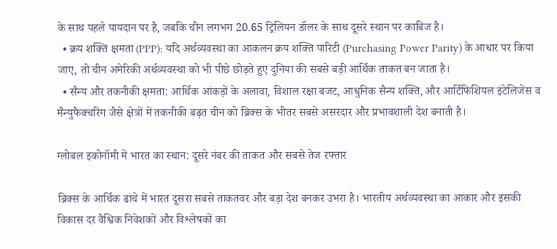के साथ पहले पायदान पर है, जबकि चीन लगभग 20.65 ट्रिलियन डॉलर के साथ दूसरे स्थान पर काबिज है।
  • क्रय शक्ति क्षमता (PPP): यदि अर्थव्यवस्था का आकलन क्रय शक्ति पारिटी (Purchasing Power Parity) के आधार पर किया जाए, तो चीन अमेरिकी अर्थव्यवस्था को भी पीछे छोड़ते हुए दुनिया की सबसे बड़ी आर्थिक ताकत बन जाता है।
  • सैन्य और तकनीकी क्षमता: आर्थिक आंकड़ों के अलावा, विशाल रक्षा बजट, आधुनिक सैन्य शक्ति, और आर्टिफिशियल इंटेलिजेंस व मैन्युफैक्चरिंग जैसे क्षेत्रों में तकनीकी बढ़त चीन को ब्रिक्स के भीतर सबसे असरदार और प्रभावशाली देश बनाती है।

ग्लोबल इकोनॉमी में भारत का स्थान: दूसरे नंबर की ताकत और सबसे तेज रफ्तार

ब्रिक्स के आर्थिक ढांचे में भारत दूसरा सबसे ताकतवर और बड़ा देश बनकर उभरा है। भारतीय अर्थव्यवस्था का आकार और इसकी विकास दर वैश्विक निवेशकों और विश्लेषकों का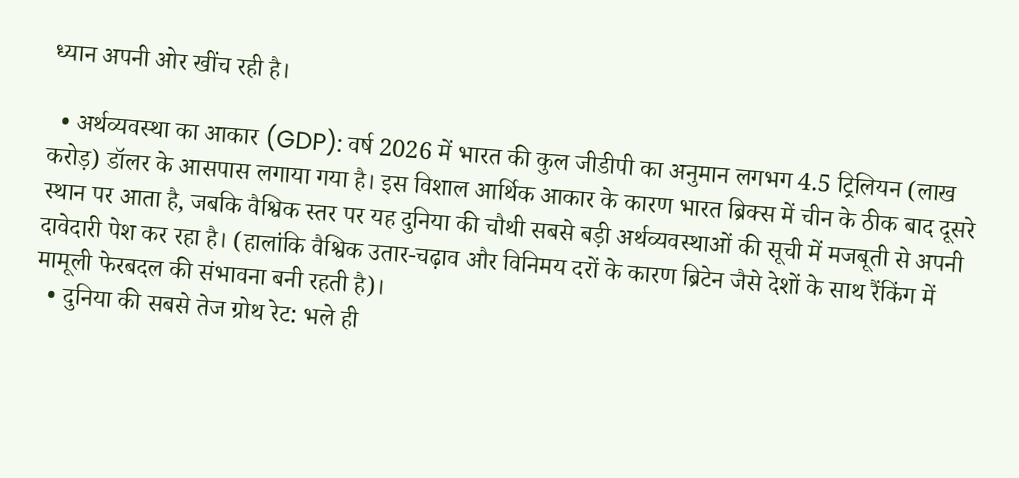ध्यान अपनी ओर खींच रही है।

  • अर्थव्यवस्था का आकार (GDP): वर्ष 2026 में भारत की कुल जीडीपी का अनुमान लगभग 4.5 ट्रिलियन (लाख करोड़) डॉलर के आसपास लगाया गया है। इस विशाल आर्थिक आकार के कारण भारत ब्रिक्स में चीन के ठीक बाद दूसरे स्थान पर आता है, जबकि वैश्विक स्तर पर यह दुनिया की चौथी सबसे बड़ी अर्थव्यवस्थाओं की सूची में मजबूती से अपनी दावेदारी पेश कर रहा है। (हालांकि वैश्विक उतार-चढ़ाव और विनिमय दरों के कारण ब्रिटेन जैसे देशों के साथ रैंकिंग में मामूली फेरबदल की संभावना बनी रहती है)।
  • दुनिया की सबसे तेज ग्रोथ रेट: भले ही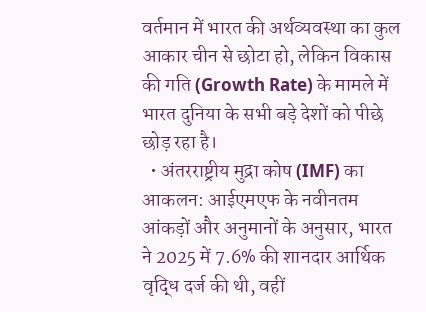वर्तमान में भारत की अर्थव्यवस्था का कुल आकार चीन से छोटा हो, लेकिन विकास की गति (Growth Rate) के मामले में भारत दुनिया के सभी बड़े देशों को पीछे छोड़ रहा है।
  • अंतरराष्ट्रीय मुद्रा कोष (IMF) का आकलन: आईएमएफ के नवीनतम आंकड़ों और अनुमानों के अनुसार, भारत ने 2025 में 7.6% की शानदार आर्थिक वृद्धि दर्ज की थी, वहीं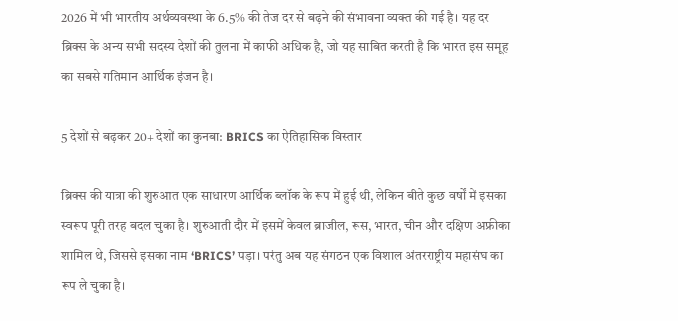2026 में भी भारतीय अर्थव्यवस्था के 6.5% की तेज दर से बढ़ने की संभावना व्यक्त की गई है। यह दर ब्रिक्स के अन्य सभी सदस्य देशों की तुलना में काफी अधिक है, जो यह साबित करती है कि भारत इस समूह का सबसे गतिमान आर्थिक इंजन है।

5 देशों से बढ़कर 20+ देशों का कुनबा: BRICS का ऐतिहासिक विस्तार

ब्रिक्स की यात्रा की शुरुआत एक साधारण आर्थिक ब्लॉक के रूप में हुई थी, लेकिन बीते कुछ वर्षों में इसका स्वरूप पूरी तरह बदल चुका है। शुरुआती दौर में इसमें केवल ब्राजील, रूस, भारत, चीन और दक्षिण अफ्रीका शामिल थे, जिससे इसका नाम ‘BRICS’ पड़ा। परंतु अब यह संगठन एक विशाल अंतरराष्ट्रीय महासंघ का रूप ले चुका है।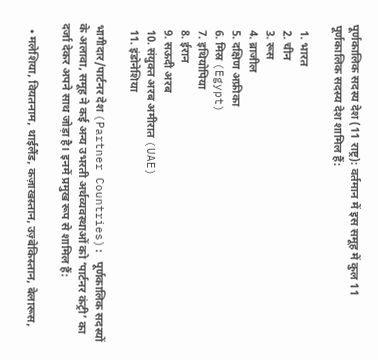पूर्णकालिक सदस्य देश (11 राष्ट्र): वर्तमान में इस समूह में कुल 11 पूर्णकालिक सदस्य देश शामिल हैं:

  1. भारत
  2. चीन
  3. रूस
  4. ब्राजील
  5. दक्षिण अफ्रीका
  6. मिस्र (Egypt)
  7. इथियोपिया
  8. ईरान
  9. सऊदी अरब
  10. संयुक्त अरब अमीरात (UAE)
  11. इंडोनेशिया

भागीदार/पार्टनर देश (Partner Countries): पूर्णकालिक सदस्यों के अलावा, समूह ने कई अन्य उभरती अर्थव्यवस्थाओं को ‘पार्टनर कंट्री’ का दर्जा देकर अपने साथ जोड़ा है। इनमें प्रमुख रूप से शामिल हैं:

  • मलेशिया, वियतनाम, थाईलैंड, कज़ाखस्तान, उज़्बेकिस्तान, बेलारूस,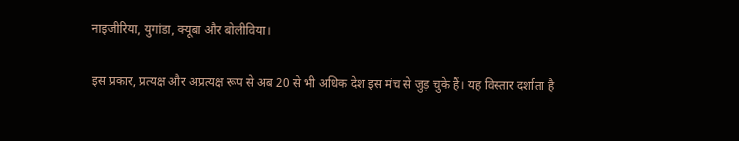नाइजीरिया, युगांडा, क्यूबा और बोलीविया।

इस प्रकार, प्रत्यक्ष और अप्रत्यक्ष रूप से अब 20 से भी अधिक देश इस मंच से जुड़ चुके हैं। यह विस्तार दर्शाता है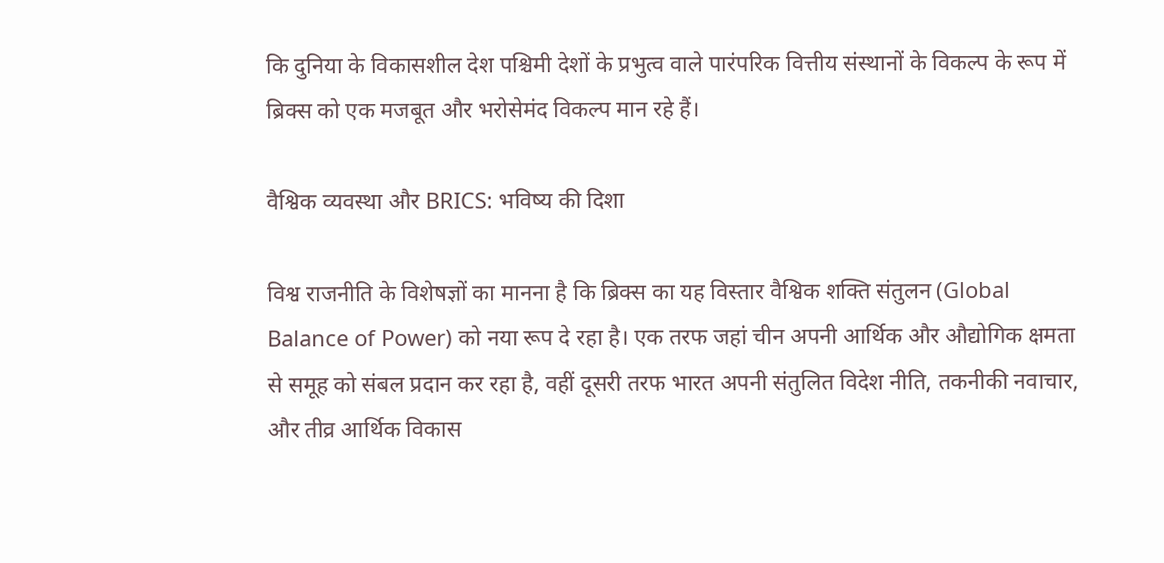कि दुनिया के विकासशील देश पश्चिमी देशों के प्रभुत्व वाले पारंपरिक वित्तीय संस्थानों के विकल्प के रूप में ब्रिक्स को एक मजबूत और भरोसेमंद विकल्प मान रहे हैं।

वैश्विक व्यवस्था और BRICS: भविष्य की दिशा

विश्व राजनीति के विशेषज्ञों का मानना है कि ब्रिक्स का यह विस्तार वैश्विक शक्ति संतुलन (Global Balance of Power) को नया रूप दे रहा है। एक तरफ जहां चीन अपनी आर्थिक और औद्योगिक क्षमता से समूह को संबल प्रदान कर रहा है, वहीं दूसरी तरफ भारत अपनी संतुलित विदेश नीति, तकनीकी नवाचार, और तीव्र आर्थिक विकास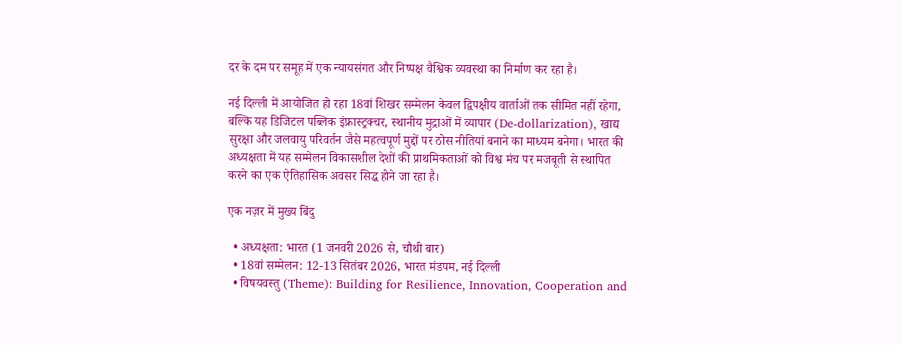दर के दम पर समूह में एक न्यायसंगत और निष्पक्ष वैश्विक व्यवस्था का निर्माण कर रहा है।

नई दिल्ली में आयोजित हो रहा 18वां शिखर सम्मेलन केवल द्विपक्षीय वार्ताओं तक सीमित नहीं रहेगा, बल्कि यह डिजिटल पब्लिक इंफ्रास्ट्रक्चर, स्थानीय मुद्राओं में व्यापार (De-dollarization), खाद्य सुरक्षा और जलवायु परिवर्तन जैसे महत्वपूर्ण मुद्दों पर ठोस नीतियां बनाने का माध्यम बनेगा। भारत की अध्यक्षता में यह सम्मेलन विकासशील देशों की प्राथमिकताओं को विश्व मंच पर मजबूती से स्थापित करने का एक ऐतिहासिक अवसर सिद्ध होने जा रहा है।

एक नज़र में मुख्य बिंदु

  • अध्यक्षता: भारत (1 जनवरी 2026 से, चौथी बार)
  • 18वां सम्मेलन: 12-13 सितंबर 2026, भारत मंडपम, नई दिल्ली
  • विषयवस्तु (Theme): Building for Resilience, Innovation, Cooperation and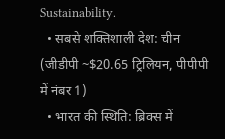Sustainability.
  • सबसे शक्तिशाली देश: चीन (जीडीपी ~$20.65 ट्रिलियन, पीपीपी में नंबर 1)
  • भारत की स्थिति: ब्रिक्स में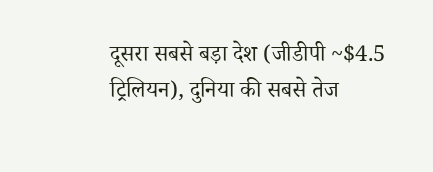दूसरा सबसे बड़ा देश (जीडीपी ~$4.5 ट्रिलियन), दुनिया की सबसे तेज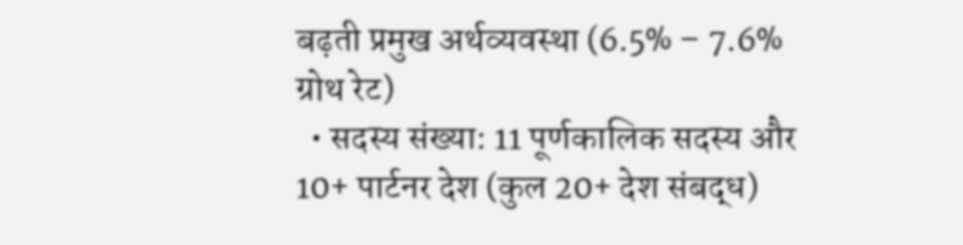बढ़ती प्रमुख अर्थव्यवस्था (6.5% – 7.6% ग्रोथ रेट)
  • सदस्य संख्या: 11 पूर्णकालिक सदस्य और 10+ पार्टनर देश (कुल 20+ देश संबद्ध)